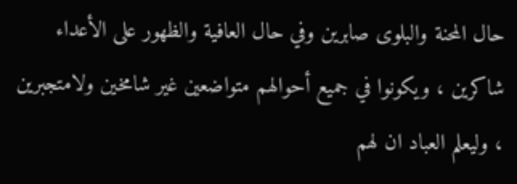حال المحنة والبلوى صابرين وفي حال العافية والظهور على الأعداء شاكرين ، ويكونوا في جميع أحوالهم متواضعين غير شامخين ولامتجبرين ، وليعلم العباد ان لهم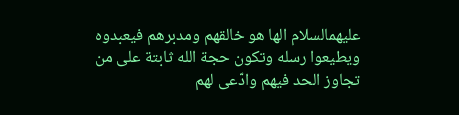عليهمالسلام الها هو خالقهم ومدبرهم فيعبدوه ويطيعوا رسله وتكون حجة الله ثابتة على من تجاوز الحد فيهم وادّعى لهم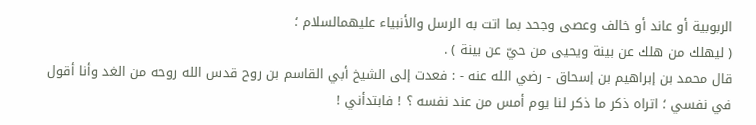الربوبية أو عاند أو خالف وعصى وجحد بما اتت به الرسل والأنبياء عليهمالسلام ؛
( ليهلك من هلك عن بينة ويحيى من حيّ عن بينة ) .
قال محمد بن إبراهيم بن إسحاق - رضي الله عنه - : فعدت إلى الشيخ أبي القاسم بن روح قدس الله روحه من الغد وأنا أقول في نفسي ؛ اتراه ذكر ما ذكر لنا يوم أمس من عند نفسه ؟ ! فابتدأني !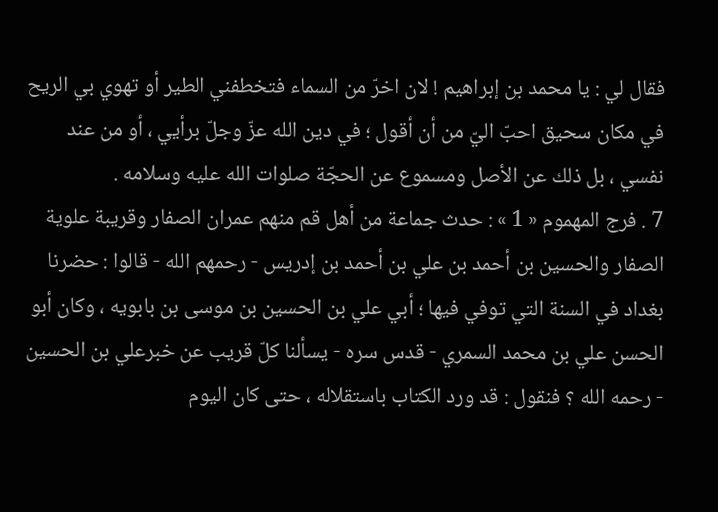فقال لي : يا محمد بن إبراهيم ! لان اخرّ من السماء فتخطفني الطير أو تهوي بي الريح في مكان سحيق احبّ اليّ من أن أقول ؛ في دين الله عزّ وجلّ برأيي ، أو من عند نفسي ، بل ذلك عن الأصل ومسموع عن الحجّة صلوات الله عليه وسلامه .
7 . فرج المهموم « 1 » : حدث جماعة من أهل قم منهم عمران الصفار وقريبة علوية الصفار والحسين بن أحمد بن علي بن أحمد بن إدريس - رحمهم الله - قالوا : حضرنا بغداد في السنة التي توفي فيها ؛ أبي علي بن الحسين بن موسى بن بابويه ، وكان أبو الحسن علي بن محمد السمري - قدس سره - يسألنا كلّ قريب عن خبرعلي بن الحسين - رحمه الله ؟ فنقول : قد ورد الكتاب باستقلاله ، حتى كان اليوم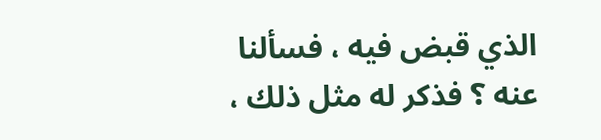الذي قبض فيه ، فسألنا عنه ؟ فذكر له مثل ذلك ،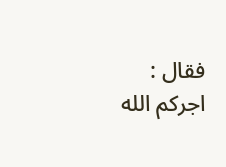فقال : اجركم الله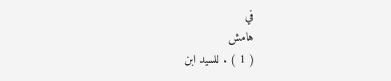في
هامش
( 1 ) . للسيد ابن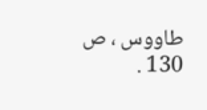طاووس ، ص 130 .